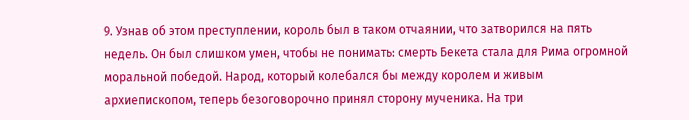9. Узнав об этом преступлении, король был в таком отчаянии, что затворился на пять недель. Он был слишком умен, чтобы не понимать: смерть Бекета стала для Рима огромной моральной победой. Народ, который колебался бы между королем и живым архиепископом, теперь безоговорочно принял сторону мученика. На три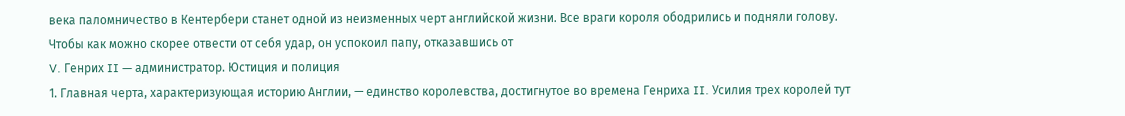века паломничество в Кентербери станет одной из неизменных черт английской жизни. Все враги короля ободрились и подняли голову. Чтобы как можно скорее отвести от себя удар, он успокоил папу, отказавшись от
V. Генрих II — администратор. Юстиция и полиция
1. Главная черта, характеризующая историю Англии, — единство королевства, достигнутое во времена Генриха II. Усилия трех королей тут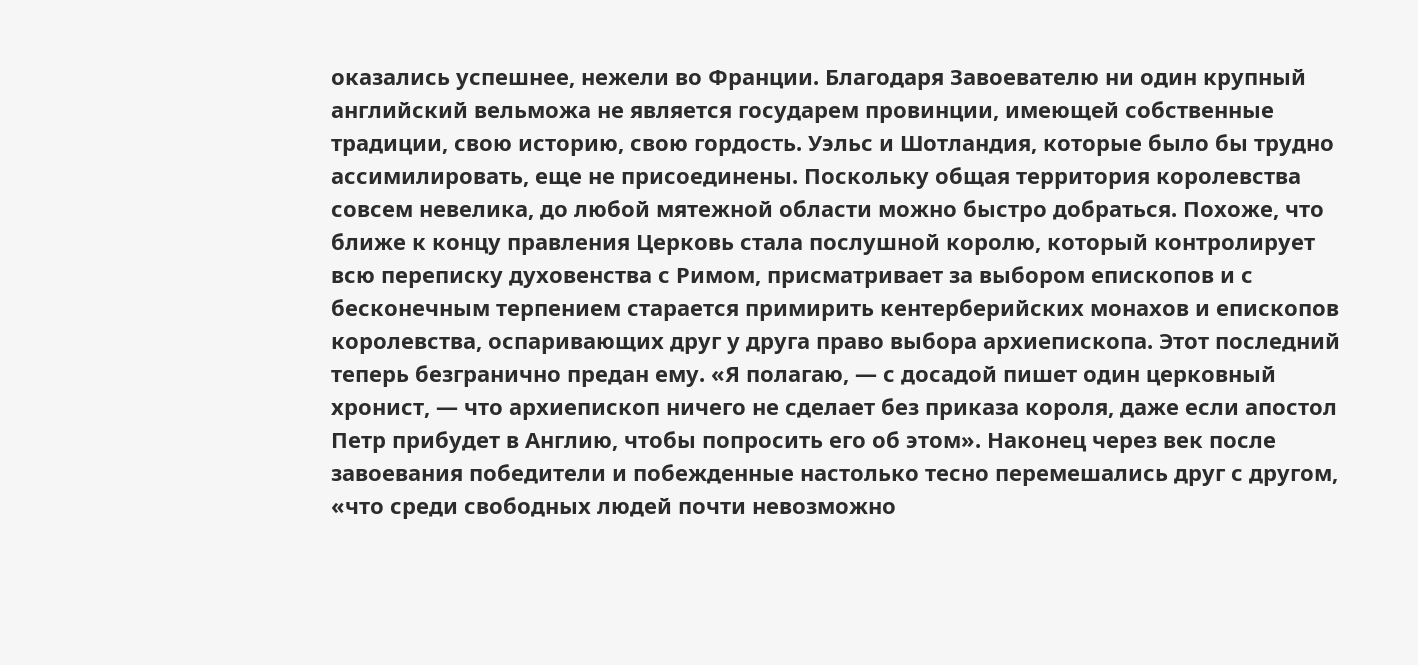оказались успешнее, нежели во Франции. Благодаря Завоевателю ни один крупный английский вельможа не является государем провинции, имеющей собственные традиции, свою историю, свою гордость. Уэльс и Шотландия, которые было бы трудно ассимилировать, еще не присоединены. Поскольку общая территория королевства совсем невелика, до любой мятежной области можно быстро добраться. Похоже, что ближе к концу правления Церковь стала послушной королю, который контролирует всю переписку духовенства с Римом, присматривает за выбором епископов и с бесконечным терпением старается примирить кентерберийских монахов и епископов королевства, оспаривающих друг у друга право выбора архиепископа. Этот последний теперь безгранично предан ему. «Я полагаю, — с досадой пишет один церковный хронист, — что архиепископ ничего не сделает без приказа короля, даже если апостол Петр прибудет в Англию, чтобы попросить его об этом». Наконец через век после завоевания победители и побежденные настолько тесно перемешались друг с другом, «что среди свободных людей почти невозможно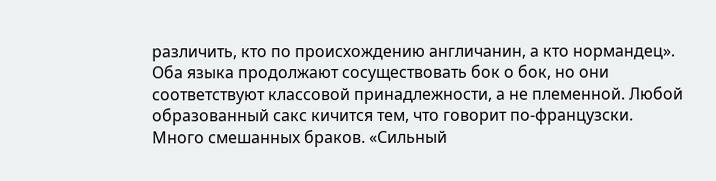различить, кто по происхождению англичанин, а кто нормандец». Оба языка продолжают сосуществовать бок о бок, но они соответствуют классовой принадлежности, а не племенной. Любой образованный сакс кичится тем, что говорит по-французски. Много смешанных браков. «Сильный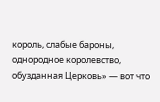король, слабые бароны, однородное королевство, обузданная Церковь» — вот что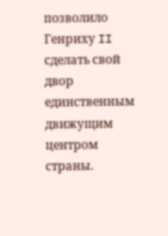позволило Генриху II сделать свой двор единственным движущим центром страны.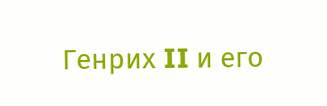Генрих II и его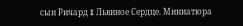сын Ричард I Львиное Сердце. Миниатюра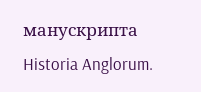манускрипта Historia Anglorum.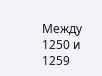Между 1250 и 1259